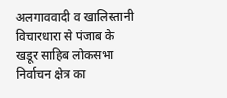अलगाववादी व खालिस्तानी विचारधारा से पंजाब के खडूर साहिब लोकसभा निर्वाचन क्षेत्र का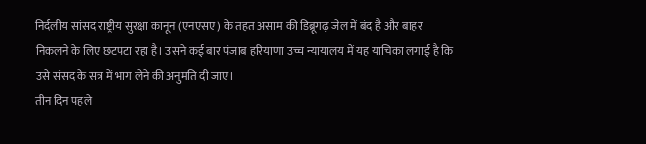निर्दलीय सांसद राष्ट्रीय सुरक्षा कानून (एनएसए) के तहत असाम की डिब्रूगढ़ जेल में बंद है और बाहर निकलने के लिए छटपटा रहा है। उसने कई बार पंजाब हरियाणा उच्च न्यायालय में यह याचिका लगाई है कि उसे संसद के सत्र में भाग लेने की अनुमति दी जाए।
तीन दिन पहले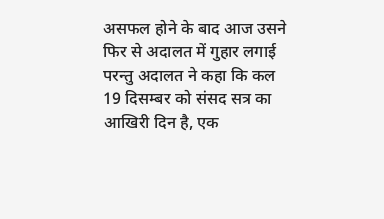असफल होने के बाद आज उसने फिर से अदालत में गुहार लगाई परन्तु अदालत ने कहा कि कल 19 दिसम्बर को संसद सत्र का आखिरी दिन है, एक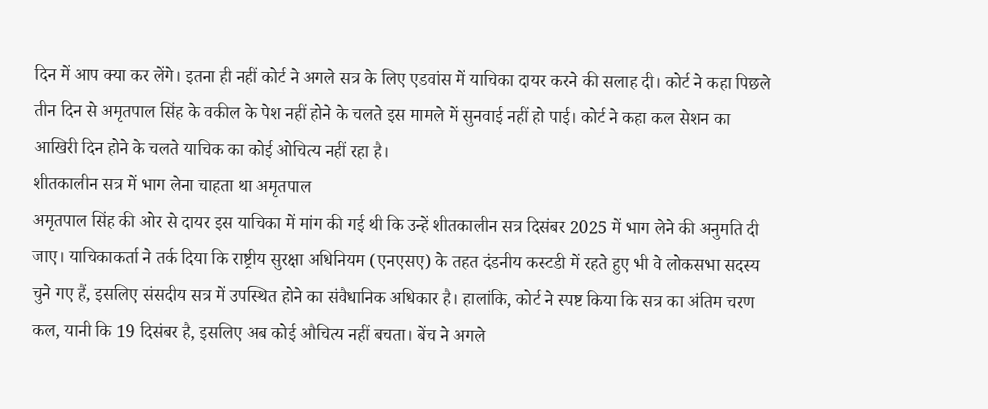दिन में आप क्या कर लेंगे। इतना ही नहीं कोर्ट ने अगले सत्र के लिए एडवांस में याचिका दायर करने की सलाह दी। कोर्ट ने कहा पिछले तीन दिन से अमृतपाल सिंह के वकील के पेश नहीं होने के चलते इस मामले में सुनवाई नहीं हो पाई। कोर्ट ने कहा कल सेशन का आखिरी दिन होने के चलते याचिक का कोई ओचित्य नहीं रहा है।
शीतकालीन सत्र में भाग लेना चाहता था अमृतपाल
अमृतपाल सिंह की ओर से दायर इस याचिका में मांग की गई थी कि उन्हें शीतकालीन सत्र दिसंबर 2025 में भाग लेने की अनुमति दी जाए। याचिकाकर्ता ने तर्क दिया कि राष्ट्रीय सुरक्षा अधिनियम (एनएसए) के तहत दंडनीय कस्टडी में रहते हुए भी वे लोकसभा सदस्य चुने गए हैं, इसलिए संसदीय सत्र में उपस्थित होने का संवैधानिक अधिकार है। हालांकि, कोर्ट ने स्पष्ट किया कि सत्र का अंतिम चरण कल, यानी कि 19 दिसंबर है, इसलिए अब कोई औचित्य नहीं बचता। बेंच ने अगले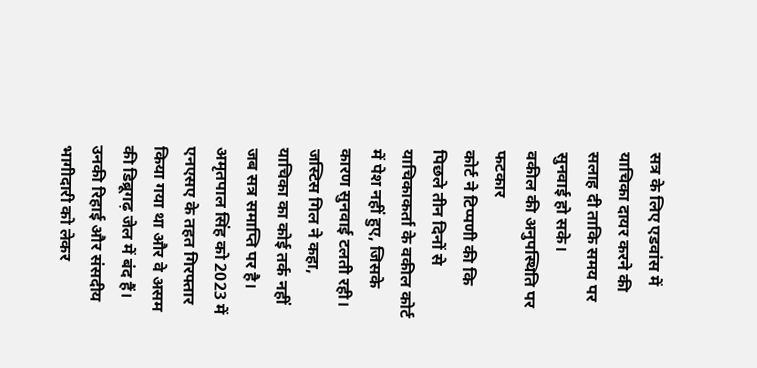सत्र के लिए एडवांस में याचिका दायर करने की सलाह दी ताकि समय पर सुनवाई हो सके।
वकील की अनुपस्थिति पर फटकार
कोर्ट ने टिप्पणी की कि पिछले तीन दिनों से याचिकाकर्ता के वकील कोर्ट में पेश नहीं हुए, जिसके कारण सुनवाई टलती रही। जस्टिस गिल ने कहा, याचिका का कोई तर्क नहीं जब सत्र समाप्ति पर है। अमृतपाल सिंह को 2023 में एनएसए के तहत गिरफ्तार किया गया था और वे असम की डिब्रूगढ़ जेल में बंद हैं। उनकी रिहाई और संसदीय भागीदारी को लेकर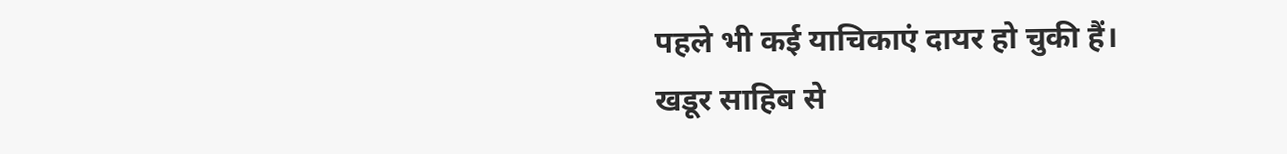पहले भी कई याचिकाएं दायर हो चुकी हैं।
खडूर साहिब से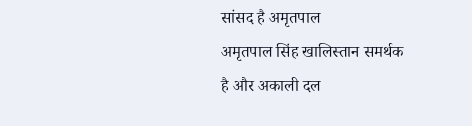सांसद है अमृतपाल
अमृतपाल सिंह खालिस्तान समर्थक है और अकाली दल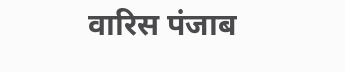वारिस पंजाब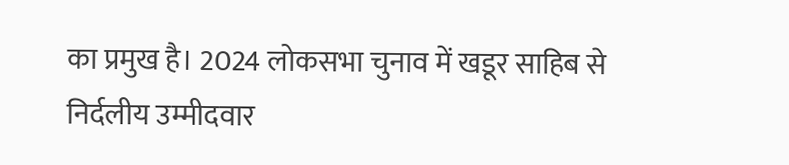का प्रमुख है। 2024 लोकसभा चुनाव में खडूर साहिब से निर्दलीय उम्मीदवार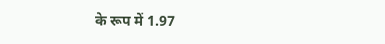के रूप में 1.97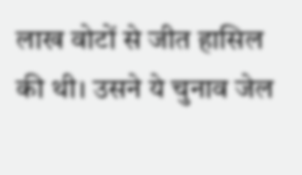लाख वोटों से जीत हासिल की थी। उसने ये चुनाव जेल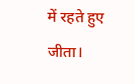में रहते हुए जीता।